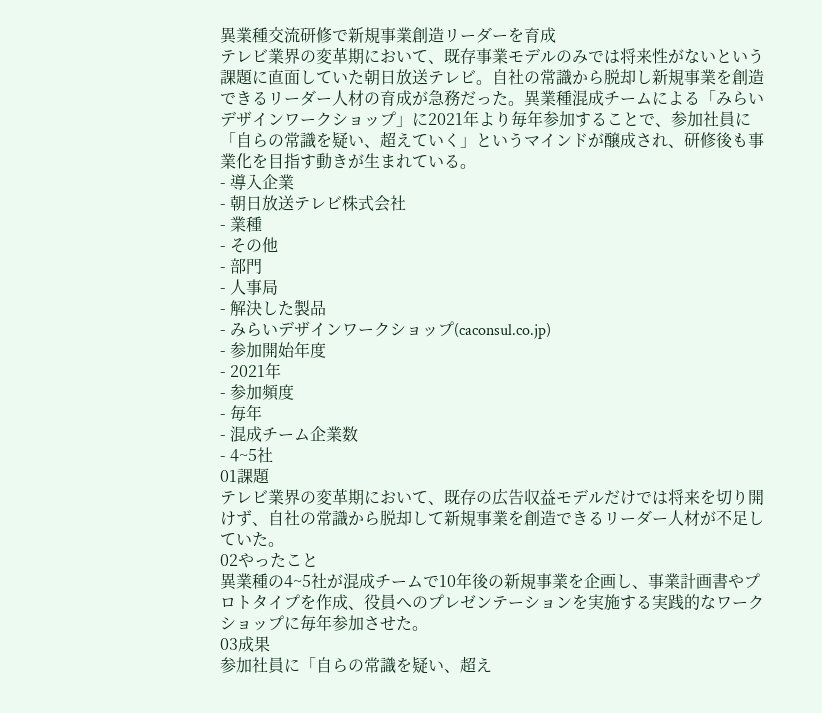異業種交流研修で新規事業創造リーダーを育成
テレビ業界の変革期において、既存事業モデルのみでは将来性がないという課題に直面していた朝日放送テレビ。自社の常識から脱却し新規事業を創造できるリーダー人材の育成が急務だった。異業種混成チームによる「みらいデザインワークショップ」に2021年より毎年参加することで、参加社員に「自らの常識を疑い、超えていく」というマインドが醸成され、研修後も事業化を目指す動きが生まれている。
- 導入企業
- 朝日放送テレビ株式会社
- 業種
- その他
- 部門
- 人事局
- 解決した製品
- みらいデザインワークショップ(caconsul.co.jp)
- 参加開始年度
- 2021年
- 参加頻度
- 毎年
- 混成チーム企業数
- 4~5社
01課題
テレビ業界の変革期において、既存の広告収益モデルだけでは将来を切り開けず、自社の常識から脱却して新規事業を創造できるリーダー人材が不足していた。
02やったこと
異業種の4~5社が混成チームで10年後の新規事業を企画し、事業計画書やプロトタイプを作成、役員へのプレゼンテーションを実施する実践的なワークショップに毎年参加させた。
03成果
参加社員に「自らの常識を疑い、超え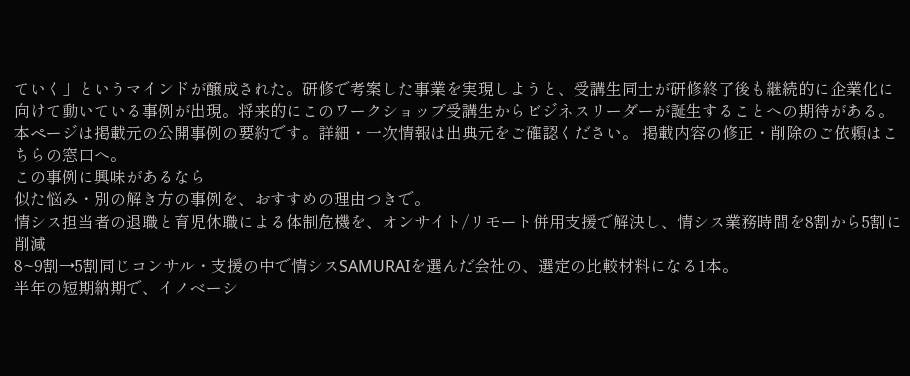ていく」というマインドが醸成された。研修で考案した事業を実現しようと、受講生同士が研修終了後も継続的に企業化に向けて動いている事例が出現。将来的にこのワークショップ受講生からビジネスリーダーが誕生することへの期待がある。
本ページは掲載元の公開事例の要約です。詳細・一次情報は出典元をご確認ください。 掲載内容の修正・削除のご依頼はこちらの窓口へ。
この事例に興味があるなら
似た悩み・別の解き方の事例を、おすすめの理由つきで。
情シス担当者の退職と育児休職による体制危機を、オンサイト/リモート併用支援で解決し、情シス業務時間を8割から5割に削減
8~9割→5割同じコンサル・支援の中で情シスSAMURAIを選んだ会社の、選定の比較材料になる1本。
半年の短期納期で、イノベーシ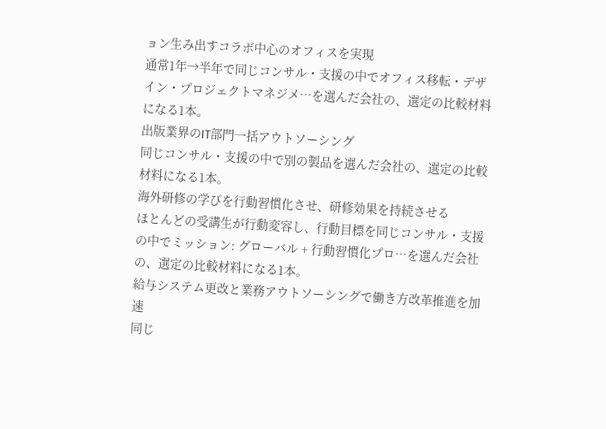ョン生み出すコラボ中心のオフィスを実現
通常1年→半年で同じコンサル・支援の中でオフィス移転・デザイン・プロジェクトマネジメ…を選んだ会社の、選定の比較材料になる1本。
出版業界のIT部門一括アウトソーシング
同じコンサル・支援の中で別の製品を選んだ会社の、選定の比較材料になる1本。
海外研修の学びを行動習慣化させ、研修効果を持続させる
ほとんどの受講生が行動変容し、行動目標を同じコンサル・支援の中でミッション: グローバル + 行動習慣化プロ…を選んだ会社の、選定の比較材料になる1本。
給与システム更改と業務アウトソーシングで働き方改革推進を加速
同じ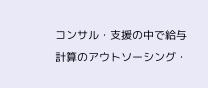コンサル・支援の中で給与計算のアウトソーシング・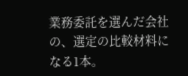業務委託を選んだ会社の、選定の比較材料になる1本。